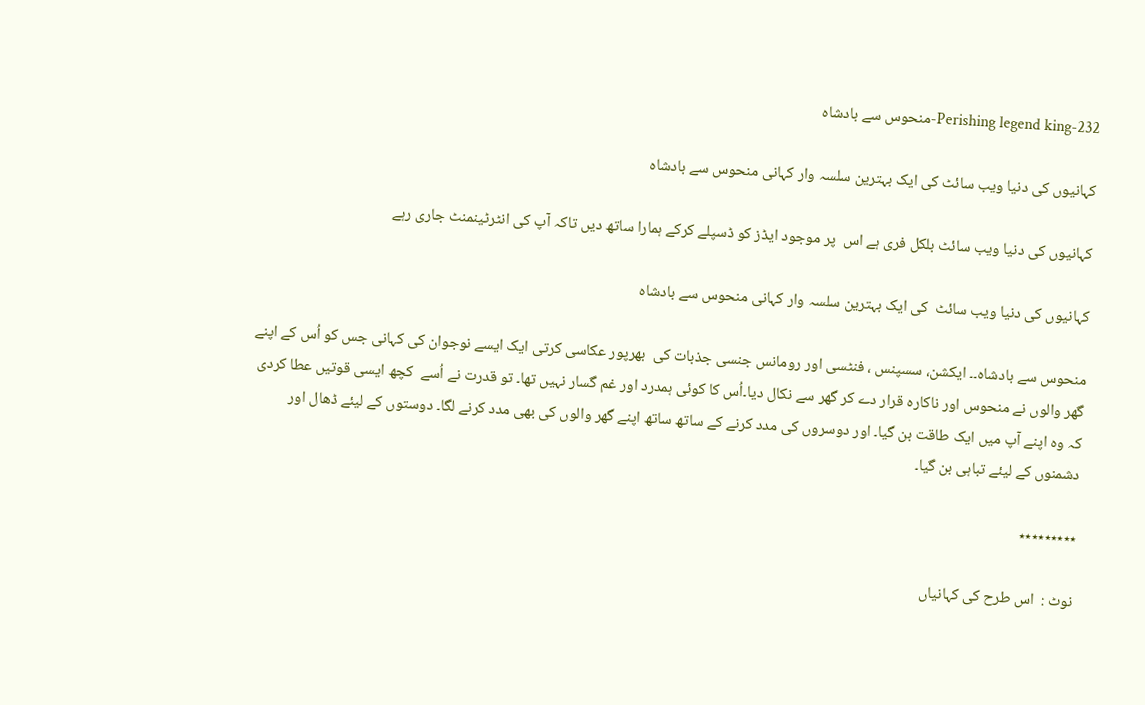Perishing legend king-232-منحوس سے بادشاہ

کہانیوں کی دنیا ویب سائٹ کی ایک بہترین سلسہ وار کہانی منحوس سے بادشاہ

کہانیوں کی دنیا ویب سائٹ بلکل فری ہے اس  پر موجود ایڈز کو ڈسپلے کرکے ہمارا ساتھ دیں تاکہ آپ کی انٹرٹینمنٹ جاری رہے

کہانیوں کی دنیا ویب سائٹ  کی ایک بہترین سلسہ وار کہانی منحوس سے بادشاہ

منحوس سے بادشاہ۔۔ ایکشن، سسپنس ، فنٹسی اور رومانس جنسی جذبات کی  بھرپور عکاسی کرتی ایک ایسے نوجوان کی کہانی جس کو اُس کے اپنے گھر والوں نے منحوس اور ناکارہ قرار دے کر گھر سے نکال دیا۔اُس کا کوئی ہمدرد اور غم گسار نہیں تھا۔ تو قدرت نے اُسے  کچھ ایسی قوتیں عطا کردی کہ وہ اپنے آپ میں ایک طاقت بن گیا۔ اور دوسروں کی مدد کرنے کے ساتھ ساتھ اپنے گھر والوں کی بھی مدد کرنے لگا۔ دوستوں کے لیئے ڈھال اور دشمنوں کے لیئے تباہی بن گیا۔

٭٭٭٭٭٭٭٭٭

نوٹ :  اس طرح کی کہانیاں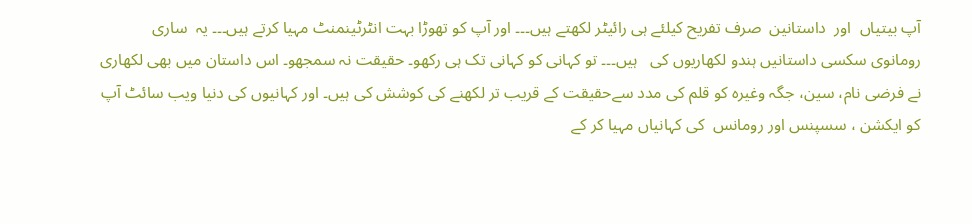آپ بیتیاں  اور  داستانین  صرف تفریح کیلئے ہی رائیٹر لکھتے ہیں۔۔۔ اور آپ کو تھوڑا بہت انٹرٹینمنٹ مہیا کرتے ہیں۔۔۔ یہ  ساری  رومانوی سکسی داستانیں ہندو لکھاریوں کی   ہیں۔۔۔ تو کہانی کو کہانی تک ہی رکھو۔ حقیقت نہ سمجھو۔ اس داستان میں بھی لکھاری نے فرضی نام، سین، جگہ وغیرہ کو قلم کی مدد سےحقیقت کے قریب تر لکھنے کی کوشش کی ہیں۔ اور کہانیوں کی دنیا ویب سائٹ آپ  کو ایکشن ، سسپنس اور رومانس  کی کہانیاں مہیا کر کے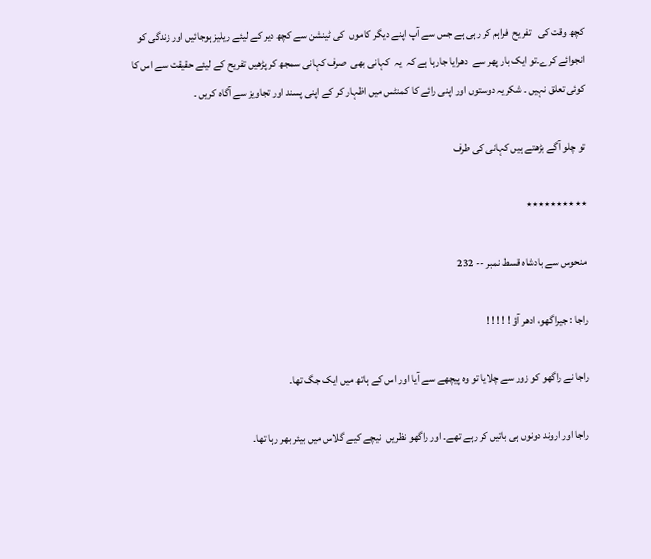کچھ وقت کی   تفریح  فراہم کر رہی ہے جس سے آپ اپنے دیگر کاموں  کی ٹینشن سے کچھ دیر کے لیئے ریلیز ہوجائیں اور زندگی کو انجوائے کرے۔تو ایک بار پھر سے  دھرایا جارہا ہے کہ  یہ  کہانی بھی  صرف کہانی سمجھ کر پڑھیں تفریح کے لیئے حقیقت سے اس کا کوئی تعلق نہیں ۔ شکریہ دوستوں اور اپنی رائے کا کمنٹس میں اظہار کر کے اپنی پسند اور تجاویز سے آگاہ کریں ۔

تو چلو آگے بڑھتے ہیں کہانی کی طرف

٭٭٭٭٭٭٭٭٭٭

منحوس سے بادشاہ قسط نمبر -- 232

راجا : جیراگھو، ادھر آؤ ! ! ! ! !

راجا نے راگھو کو زور سے چلایا تو وہ پیچھے سے آیا اور اس کے ہاتھ میں ایک جگ تھا۔

راجا اور اروند دونوں ہی باتیں کر رہے تھے۔ اور راگھو نظریں  نیچے کیے گلاس میں بیئر بھر رہا تھا۔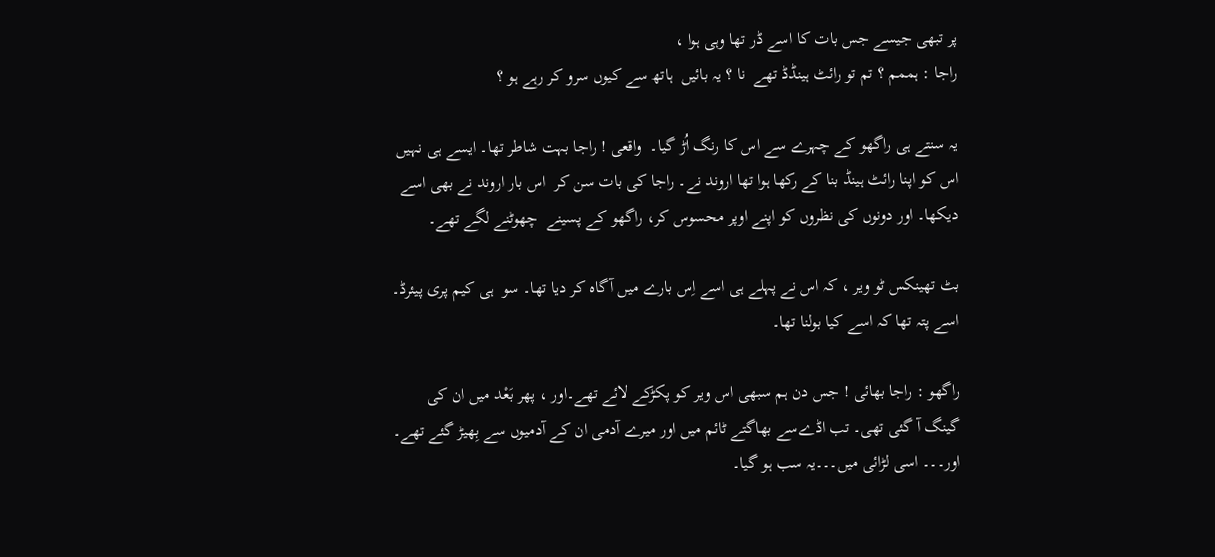پر تبھی جیسے جس بات کا اسے ڈر تھا وہی ہوا ،
راجا : ہممم ؟ تم تو رائٹ ہینڈڈ تھے  نا ؟ یہ بائیں  ہاتھ سے کیوں سرو کر رہے ہو ؟

یہ سنتے ہی راگھو كے چہرے سے اس کا رنگ اُڑ گیا۔  واقعی ! راجا بہت شاطر تھا۔ ایسے ہی نہیں اس کو اپنا رائٹ ہینڈ بنا كے رکھا ہوا تھا اروند نے۔ راجا کی بات سن کر  اس بار اروند نے بھی اسے دیکھا۔ اور دونوں کی نظروں کو اپنے اوپر محسوس کر، راگھو كے پسینے  چھوٹنے لگے تھے۔

بٹ تھینکس ٹو ویر ، کہ اس نے پہلے ہی اسے اِس بارے میں آگاہ کر دیا تھا۔ سو  ہی کیم پری پیئرڈ۔  اسے پتہ تھا کہ اسے کیا بولنا تھا۔

راگھو : راجا بھائی ! جس دن ہم سبھی اس ویر کو پکڑكے لائے تھے۔اور ، پھر بَعْد میں ان کی گینگ آ گئی تھی۔ تب اڈےسے بھاگتے ٹائم میں اور میرے آدمی ان کے آدمیوں سے بِھیڑ گئے تھے۔ اور۔۔۔ اسی لڑائی میں۔۔۔یہ سب ہو گیا۔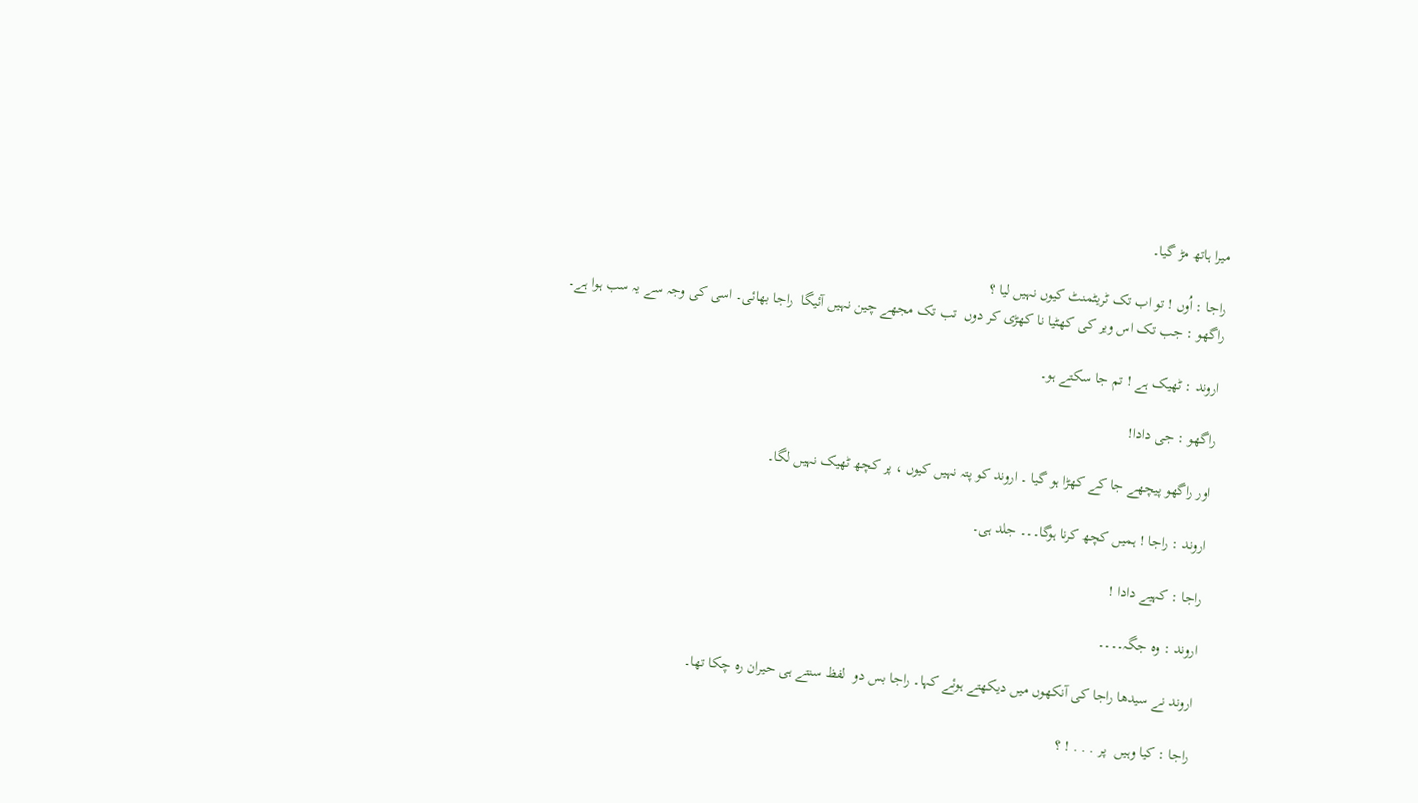میرا ہاتھ مڑ گیا۔

راجا : اُوں ! تو اب تک ٹریٹمنٹ کیوں نہیں لیا ؟
راگھو : جب تک اس ویر کی کھٹیا نا کھڑی کر دوں  تب تک مجھے چین نہیں آئیگا  راجا بھائی۔ اسی كی وجہ سے یہ سب ہوا ہے۔

اروند : ٹھیک ہے ! تم جا سکتے ہو۔

راگھو : جی دادا!

اور راگھو پیچھے جا كے کھڑا ہو گیا ۔ اروند کو پتہ نہیں کیوں ، پر کچھ ٹھیک نہیں لگا۔

اروند : راجا ! ہمیں کچھ کرنا ہوگا۔۔۔ جلد ہی۔

راجا : کہیے دادا !

اروند : وہ جگہ۔۔۔۔

اروند نے سیدھا راجا کی آنکھوں میں دیکھتے ہوئے کہا۔ راجا بس دو  لفظ سنتے ہی حیران رہ چکا تھا۔

راجا : کیا وہیں  پر . . . ! ؟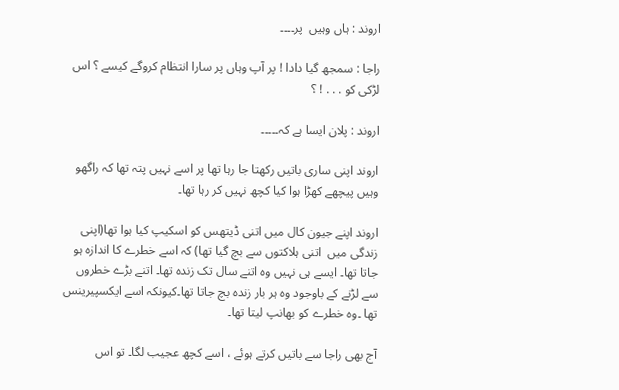اروند : ہاں وہیں  پر۔۔۔۔

راجا : سمجھ گیا دادا ! پر آپ وہاں پر سارا انتظام کروگے کیسے ؟ اس لڑکی کو . . . ! ؟

اروند : پلان ایسا ہے کہ۔۔۔۔۔

اروند اپنی ساری باتیں رکھتا جا رہا تھا پر اسے نہیں پتہ تھا کہ راگھو وہیں پیچھے کھڑا ہوا کیا کچھ نہیں کر رہا تھا۔

اروند اپنے جیون کال میں اتنی ڈیتھس کو اسکیپ کیا ہوا تھا(اپنی زندگی میں  اتنی ہلاکتوں سے بچ گیا تھا) کہ اسے خطرے کا اندازہ ہو جاتا تھا۔ ایسے ہی نہیں وہ اتنے سال تک زندہ تھا۔ اتنے بڑے خطروں سے لڑنے كے باوجود وہ ہر بار زندہ بچ جاتا تھا۔کیونکہ اسے ایکسپیرینس تھا ۔وہ خطرے کو بھانپ لیتا تھا۔

آج بھی راجا سے باتیں کرتے ہوئے ، اسے کچھ عجیب لگا۔ تو اس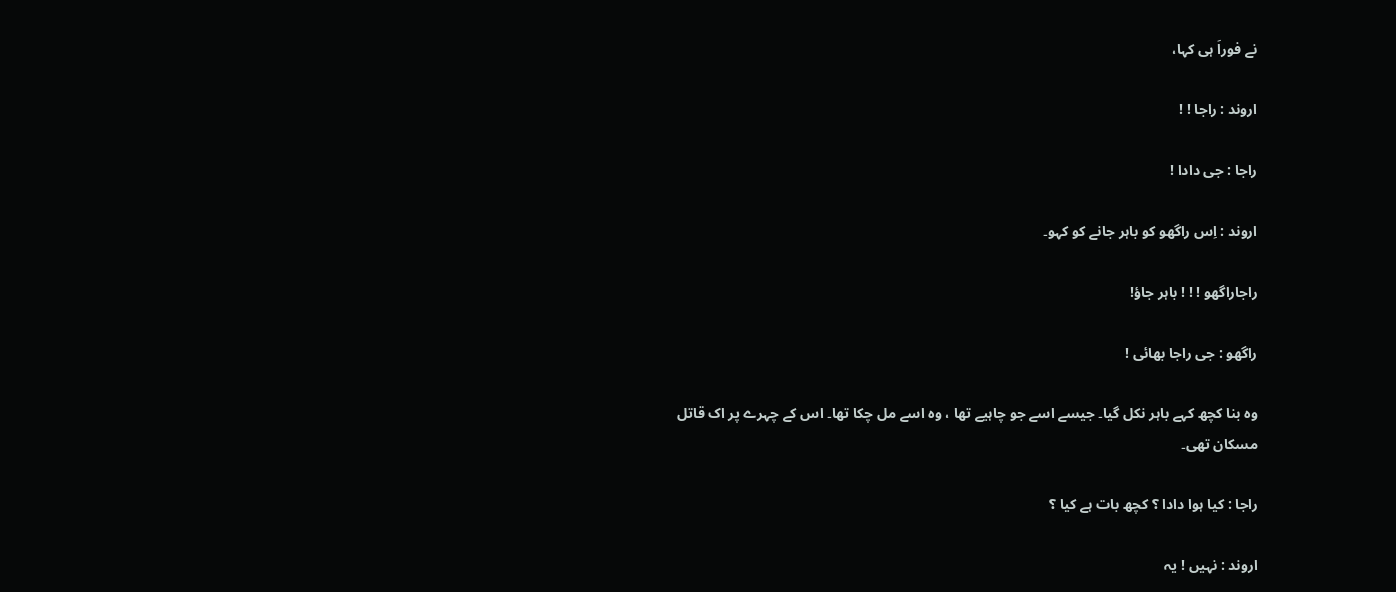نے فوراَ ہی کہا،

اروند : راجا ! !

راجا : جی دادا !

اروند : اِس راگھو کو باہر جانے کو کہو۔

راجاراگھو ! ! ! باہر جاؤ!

راگھو : جی راجا بھائی !

وہ بنا کچھ کہے باہر نکل گیا۔ جیسے اسے جو چاہیے تھا ، وہ اسے مل چکا تھا۔ اس کے چہرے پر اک قاتل مسکان تھی۔

راجا : کیا ہوا دادا ؟ کچھ بات ہے کیا ؟

اروند : نہیں ! یہ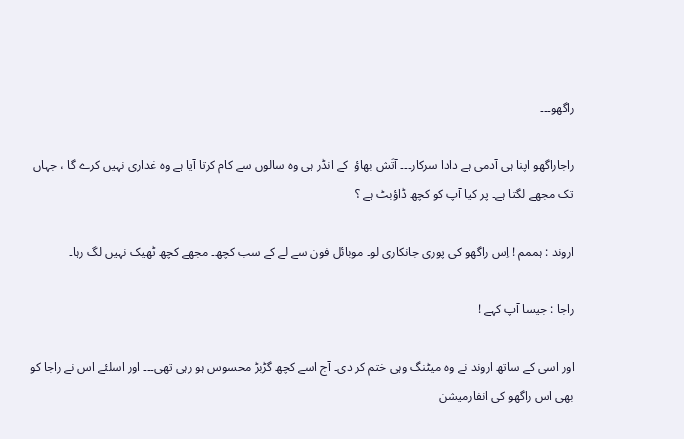راگھو۔۔۔

راجاراگھو اپنا ہی آدمی ہے دادا سرکار۔۔۔ آتَش بھاؤ  كے انڈر ہی وہ سالوں سے کام کرتا آیا ہے وہ غداری نہیں کرے گا ، جہاں تک مجھے لگتا ہے۔ پر کیا آپ کو کچھ ڈاؤبٹ ہے ؟

اروند : ہممم ! اِس راگھو کی پوری جانکاری لو۔ موبائل فون سے لے کے سب کچھ۔ مجھے کچھ ٹھیک نہیں لگ رہا۔

راجا : جیسا آپ کہے !

اور اسی كے ساتھ اروند نے وہ میٹنگ وہی ختم کر دی۔ آج اسے کچھ گڑبڑ محسوس ہو رہی تھی۔۔۔ اور اسلئے اس نے راجا کو بھی اس راگھو کی انفارمیشن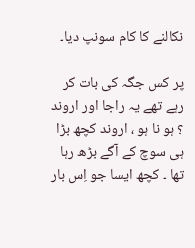نکالنے کا کام سونپ دیا۔

پر کس جگہ کی بات کر رہے تھے یہ راجا اور اروند ؟ ہو نا ہو ، اروند کچھ بڑا ہی سوچ كے آگے بڑھ رہا تھا ۔ کچھ ایسا جو اِس بار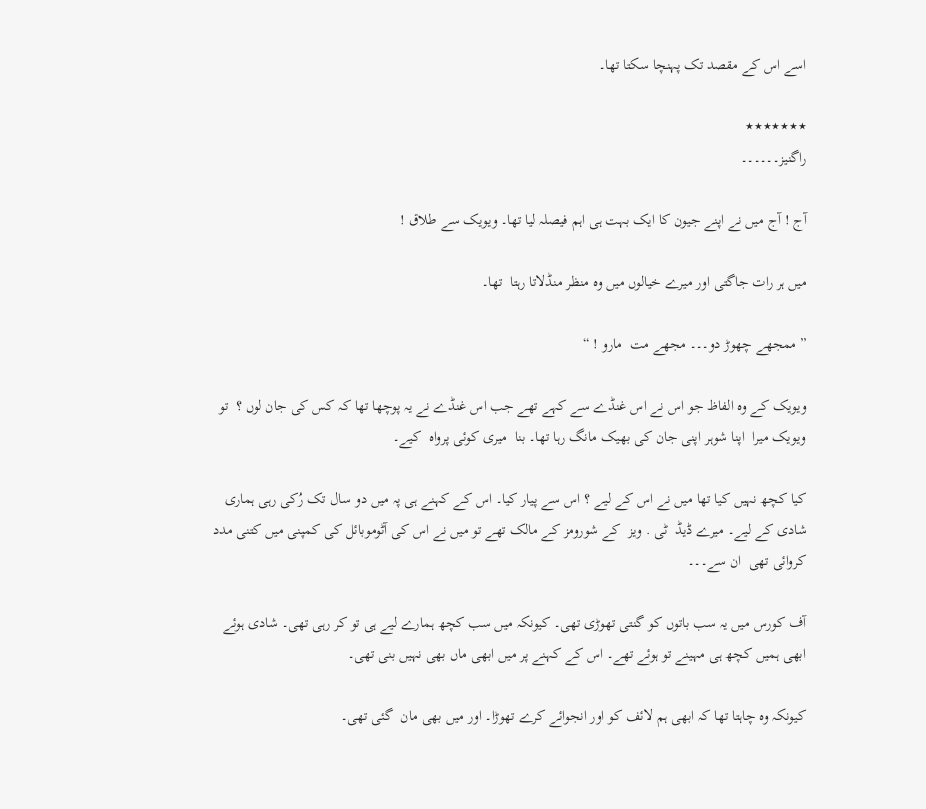اسے اس کے مقصد تک پہنچا سکتا تھا۔

٭٭٭٭٭٭٭
راگنیز۔۔۔۔۔۔

آج ! آج میں نے اپنے جیون کا ایک بہت ہی اہم فیصلہ لیا تھا۔ ویویک سے طلاق !

میں ہر رات جاگتی اور میرے خیالوں میں وہ منظر منڈلاتا رہتا  تھا۔

” ممجھے چھوڑ دو۔۔۔ مجھے مت  مارو ! “

ویویک كے وہ الفاظ جو اس نے اس غنڈے سے کہے تھے جب اس غنڈے نے یہ پوچھا تھا کہ کس کی جان لوں ؟  تو ویویک میرا  اپنا شوہر اپنی جان کی بھیک مانگ رہا تھا۔ بنا  میری کوئی پرواہ  کیے۔

کیا کچھ نہیں کیا تھا میں نے اس کے لیے ؟ اس سے پیار کیا۔ اس کے کہنے ہی پہ میں دو سال تک رُکی رہی ہماری شادی كے لیے۔ میرے ڈیڈ  ٹی . ویز  كے شورومز كے مالک تھے تو میں نے اس کی آٹوموبائل کی کمپنی میں کتنی مدد کروائی تھی  ان سے۔۔۔

آف کورس میں یہ سب باتوں کو گنتی تھوڑی تھی۔ کیونکہ میں سب کچھ ہمارے لیے ہی تو کر رہی تھی۔ شادی ہوئے ابھی ہمیں کچھ ہی مہینے تو ہوئے تھے۔ اس کے کہنے پر میں ابھی ماں بھی نہیں بنی تھی۔

کیونکہ وہ چاہتا تھا کہ ابھی ہم لائف کو اور انجوائے کرے تھوڑا۔ اور میں بھی مان  گئی تھی۔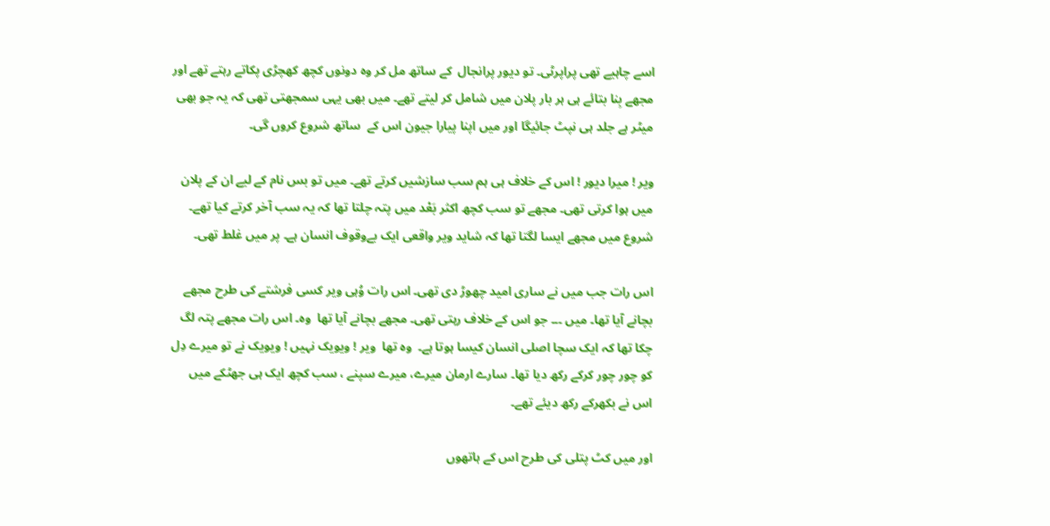اسے چاہیے تھی پراپرٹی۔ تو دیور پرانجال  كے ساتھ مل کر وہ دونوں کچھ کھچڑی پکاتے رہتے تھے اور مجھے بِنا بتائے ہی ہر بار پلان میں شامل کر لیتے تھے۔ میں بھی یہی سمجھتی تھی کہ یہ جو بھی میٹر ہے جلد ہی نپٹ جائیگا اور میں اپنا پیارا جیون اس کے  ساتھ شروع کروں گی۔

ویر ! میرا دیور ! اس کے خلاف ہی ہم سب سازشیں کرتے تھے۔ میں تو بس نام كے لیے ان کے پلان میں ہوا کرتی تھی۔ مجھے تو سب کچھ اکثر بَعْد میں پتہ چلتا تھا کہ یہ سب آخر کرتے کیا تھے۔ شروع میں مجھے ایسا لگتا تھا کہ شاید ویر واقعی ایک بےوقوف انسان ہے۔ پر میں غلط تھی۔

اس رات جب میں نے ساری امید چھوڑ دی تھی۔ اس رات وُہی ویر کسی فرشتے کی طرح مجھے بچانے آیا تھا۔ میں ۔۔۔ جو اس کے خلاف رہتی تھی۔ مجھے بچانے آیا تھا  وہ۔ اس رات مجھے پتہ لگ چکا تھا کہ ایک سچا اصلی انسان کیسا ہوتا ہے۔  وہ تھا  ویر ! ویویک نہیں ! ویویک نے تو میرے دِل کو چور چور کركے رکھ دیا تھا۔ سارے ارمان میرے، میرے سپنے ، سب کچھ ایک ہی جھٹکے میں اس نے بکھركے رکھ دیئے تھے۔

اور میں کٹ پتلی کی طرح اس کے ہاتھوں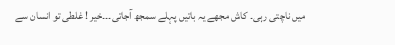میں ناچتی رہی۔ کاش مجھے یہ باتیں پہلے سمجھ آجاتی۔۔۔خیر ! غلطی تو انسان سے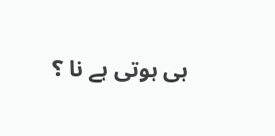ہی ہوتی ہے نا ؟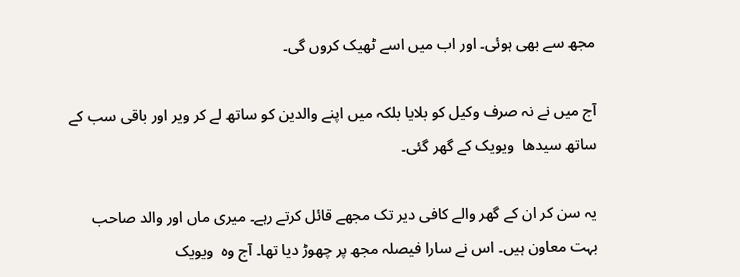مجھ سے بھی ہوئی۔ اور اب میں اسے ٹھیک کروں گی۔

آج میں نے نہ صرف وکیل کو بلایا بلکہ میں اپنے والدین کو ساتھ لے کر ویر اور باقی سب کے ساتھ سیدھا  ویویک کے گھر گئی۔

یہ سن کر ان کے گھر والے کافی دیر تک مجھے قائل کرتے رہے۔ میری ماں اور والد صاحب بہت معاون ہیں۔ اس نے سارا فیصلہ مجھ پر چھوڑ دیا تھا۔ آج وہ  ویویک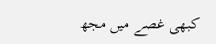کبھی غصے میں مجھ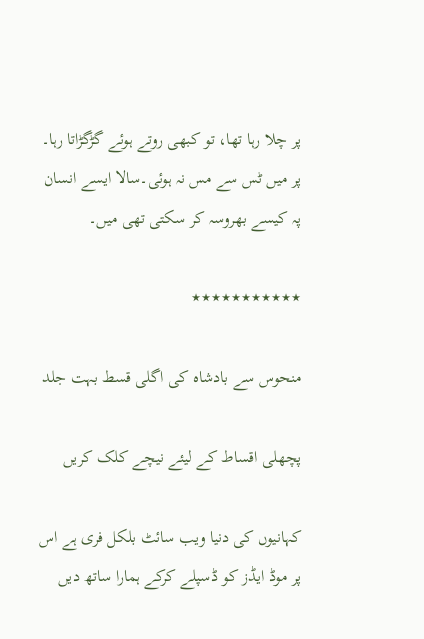پر چلا رہا تھا، تو کبھی روتے ہوئے گڑگڑاتا رہا۔ پر میں ٹس سے مس نہ ہوئی۔سالا ایسے انسان پہ کیسے بھروسہ کر سکتی تھی میں۔

٭٭٭٭٭٭٭٭٭٭٭

منحوس سے بادشاہ کی اگلی قسط بہت جلد

پچھلی اقساط کے لیئے نیچے کلک کریں

کہانیوں کی دنیا ویب سائٹ بلکل فری ہے اس  پر موڈ ایڈز کو ڈسپلے کرکے ہمارا ساتھ دیں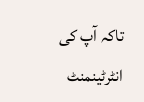تاکہ آپ کی انٹرٹینمنٹ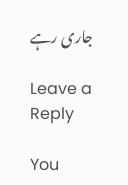جاری رہے

Leave a Reply

You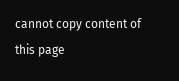cannot copy content of this page